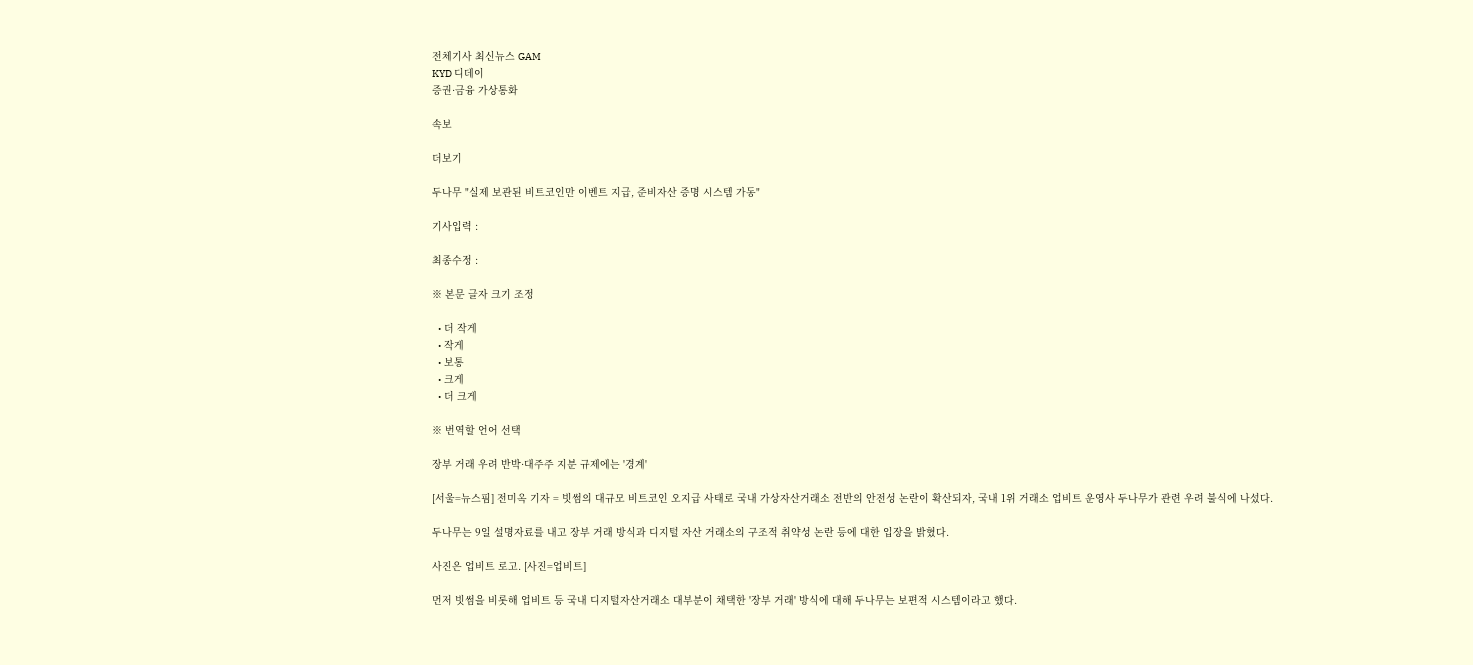전체기사 최신뉴스 GAM
KYD 디데이
증권·금융 가상통화

속보

더보기

두나무 "실제 보관된 비트코인만 이벤트 지급, 준비자산 증명 시스템 가동"

기사입력 :

최종수정 :

※ 본문 글자 크기 조정

  • 더 작게
  • 작게
  • 보통
  • 크게
  • 더 크게

※ 번역할 언어 선택

장부 거래 우려 반박·대주주 지분 규제에는 '경계'

[서울=뉴스핌] 전미옥 기자 = 빗썸의 대규모 비트코인 오지급 사태로 국내 가상자산거래소 전반의 안전성 논란이 확산되자, 국내 1위 거래소 업비트 운영사 두나무가 관련 우려 불식에 나섰다.

두나무는 9일 설명자료를 내고 장부 거래 방식과 디지털 자산 거래소의 구조적 취약성 논란 등에 대한 입장을 밝혔다.

사진은 업비트 로고. [사진=업비트]

먼저 빗썸을 비롯해 업비트 등 국내 디지털자산거래소 대부분이 채택한 '장부 거래' 방식에 대해 두나무는 보편적 시스템이라고 했다.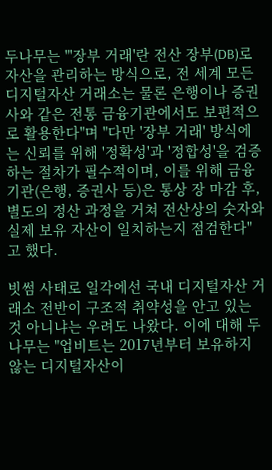두나무는 "'장부 거래'란 전산 장부(DB)로 자산을 관리하는 방식으로, 전 세계 모든 디지털자산 거래소는 물론 은행이나 증권사와 같은 전통 금융기관에서도 보편적으로 활용한다"며 "다만 '장부 거래' 방식에는 신뢰를 위해 '정확성'과 '정합성'을 검증하는 절차가 필수적이며, 이를 위해 금융기관(은행, 증권사 등)은 통상 장 마감 후, 별도의 정산 과정을 거쳐 전산상의 숫자와 실제 보유 자산이 일치하는지 점검한다"고 했다.

빗썸 사태로 일각에선 국내 디지털자산 거래소 전반이 구조적 취약성을 안고 있는 것 아니냐는 우려도 나왔다. 이에 대해 두나무는 "업비트는 2017년부터 보유하지 않는 디지털자산이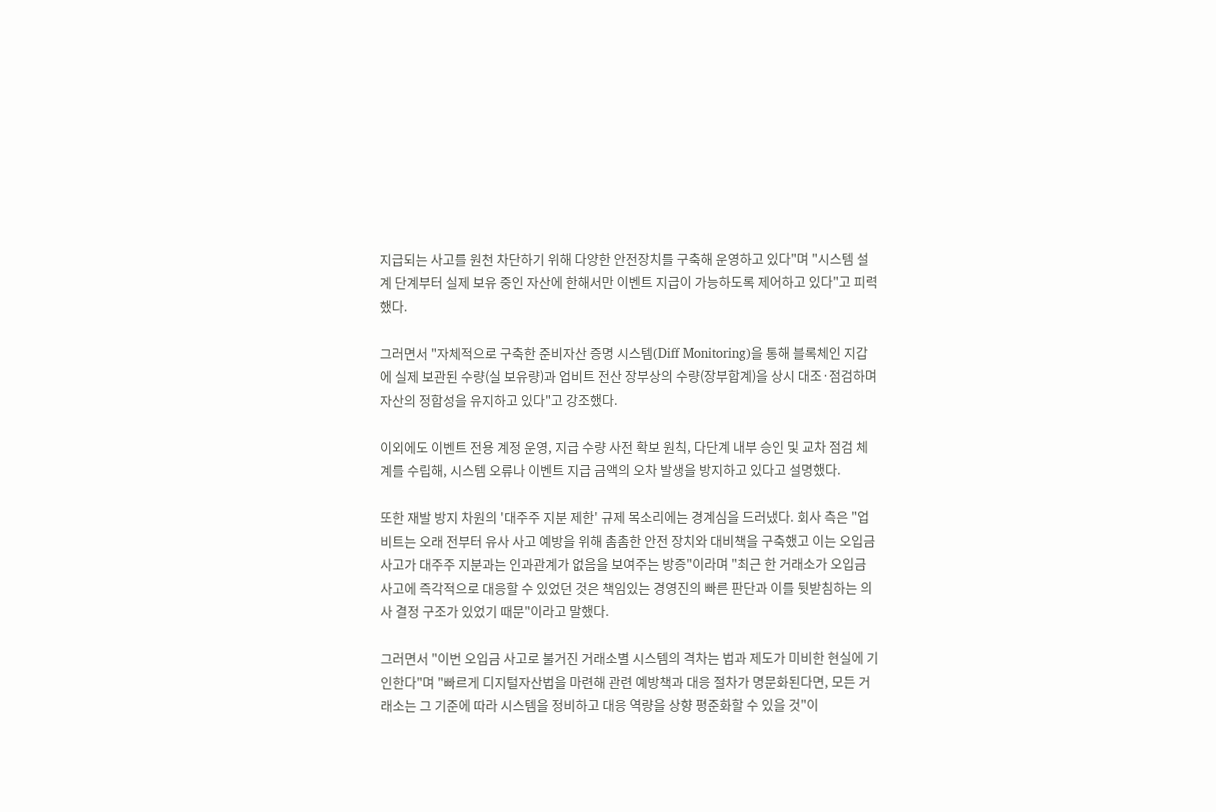지급되는 사고를 원천 차단하기 위해 다양한 안전장치를 구축해 운영하고 있다"며 "시스템 설계 단계부터 실제 보유 중인 자산에 한해서만 이벤트 지급이 가능하도록 제어하고 있다"고 피력했다.

그러면서 "자체적으로 구축한 준비자산 증명 시스템(Diff Monitoring)을 통해 블록체인 지갑에 실제 보관된 수량(실 보유량)과 업비트 전산 장부상의 수량(장부합계)을 상시 대조·점검하며 자산의 정합성을 유지하고 있다"고 강조했다.

이외에도 이벤트 전용 계정 운영, 지급 수량 사전 확보 원칙, 다단계 내부 승인 및 교차 점검 체계를 수립해, 시스템 오류나 이벤트 지급 금액의 오차 발생을 방지하고 있다고 설명했다.

또한 재발 방지 차원의 '대주주 지분 제한' 규제 목소리에는 경계심을 드러냈다. 회사 측은 "업비트는 오래 전부터 유사 사고 예방을 위해 촘촘한 안전 장치와 대비책을 구축했고 이는 오입금 사고가 대주주 지분과는 인과관계가 없음을 보여주는 방증"이라며 "최근 한 거래소가 오입금 사고에 즉각적으로 대응할 수 있었던 것은 책임있는 경영진의 빠른 판단과 이를 뒷받침하는 의사 결정 구조가 있었기 때문"이라고 말했다.

그러면서 "이번 오입금 사고로 불거진 거래소별 시스템의 격차는 법과 제도가 미비한 현실에 기인한다"며 "빠르게 디지털자산법을 마련해 관련 예방책과 대응 절차가 명문화된다면, 모든 거래소는 그 기준에 따라 시스템을 정비하고 대응 역량을 상향 평준화할 수 있을 것"이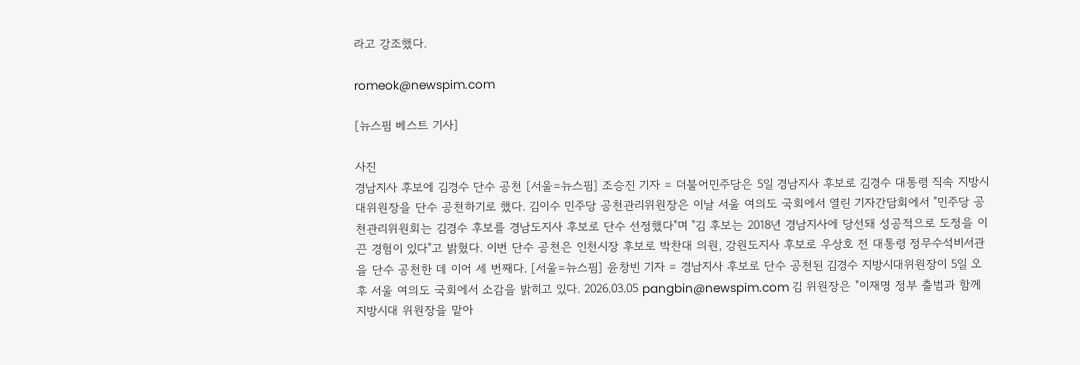라고 강조했다.

romeok@newspim.com

[뉴스핌 베스트 기사]

사진
경남지사 후보에 김경수 단수 공천 [서울=뉴스핌] 조승진 기자 = 더불어민주당은 5일 경남지사 후보로 김경수 대통령 직속 지방시대위원장을 단수 공천하기로 했다. 김이수 민주당 공천관리위원장은 이날 서울 여의도 국회에서 열린 기자간담회에서 "민주당 공천관리위원회는 김경수 후보를 경남도지사 후보로 단수 선정했다"며 "김 후보는 2018년 경남지사에 당선돼 성공적으로 도정을 이끈 경험이 있다"고 밝혔다. 이번 단수 공천은 인천시장 후보로 박찬대 의원, 강원도지사 후보로 우상호 전 대통령 정무수석비서관을 단수 공천한 데 이어 세 번째다. [서울=뉴스핌] 윤창빈 기자 = 경남지사 후보로 단수 공천된 김경수 지방시대위원장이 5일 오후 서울 여의도 국회에서 소감을 밝히고 있다. 2026.03.05 pangbin@newspim.com 김 위원장은 "이재명 정부 출범과 함께 지방시대 위원장을 맡아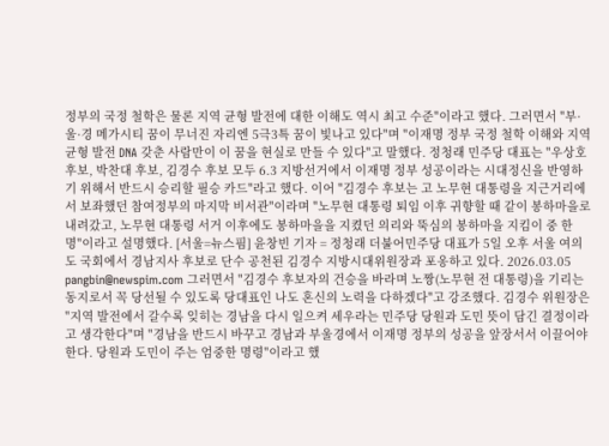정부의 국정 철학은 물론 지역 균형 발전에 대한 이해도 역시 최고 수준"이라고 했다. 그러면서 "부·울·경 메가시티 꿈이 무너진 자리엔 5극3특 꿈이 빛나고 있다"며 "이재명 정부 국정 철학 이해와 지역 균형 발전 DNA 갖춘 사람만이 이 꿈을 현실로 만들 수 있다"고 말했다. 정청래 민주당 대표는 "우상호 후보, 박찬대 후보, 김경수 후보 모두 6.3 지방선거에서 이재명 정부 성공이라는 시대정신을 반영하기 위해서 반드시 승리할 필승 카드"라고 했다. 이어 "김경수 후보는 고 노무현 대통령을 지근거리에서 보좌했던 참여정부의 마지막 비서관"이라며 "노무현 대통령 퇴임 이후 귀향할 때 같이 봉하마을로 내려갔고, 노무현 대통령 서거 이후에도 봉하마을을 지켰던 의리와 뚝심의 봉하마을 지킴이 중 한 명"이라고 설명했다. [서울=뉴스핌] 윤창빈 기자 = 정청래 더불어민주당 대표가 5일 오후 서울 여의도 국회에서 경남지사 후보로 단수 공천된 김경수 지방시대위원장과 포옹하고 있다. 2026.03.05 pangbin@newspim.com 그러면서 "김경수 후보자의 건승을 바라며 노짱(노무현 전 대통령)을 기리는 동지로서 꼭 당선될 수 있도록 당대표인 나도 혼신의 노력을 다하겠다"고 강조했다. 김경수 위원장은 "지역 발전에서 갈수록 잊히는 경남을 다시 일으켜 세우라는 민주당 당원과 도민 뜻이 담긴 결정이라고 생각한다"며 "경남을 반드시 바꾸고 경남과 부울경에서 이재명 정부의 성공을 앞장서서 이끌어야 한다. 당원과 도민이 주는 엄중한 명령"이라고 했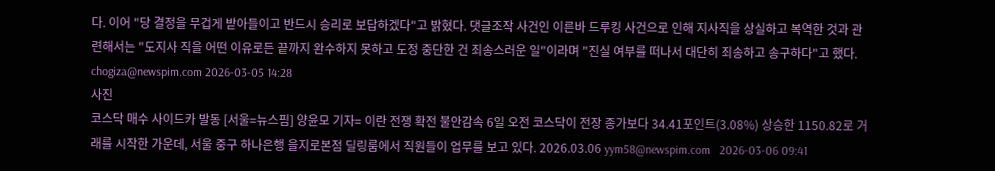다. 이어 "당 결정을 무겁게 받아들이고 반드시 승리로 보답하겠다"고 밝혔다. 댓글조작 사건인 이른바 드루킹 사건으로 인해 지사직을 상실하고 복역한 것과 관련해서는 "도지사 직을 어떤 이유로든 끝까지 완수하지 못하고 도정 중단한 건 죄송스러운 일"이라며 "진실 여부를 떠나서 대단히 죄송하고 송구하다"고 했다. chogiza@newspim.com 2026-03-05 14:28
사진
코스닥 매수 사이드카 발동 [서울=뉴스핌] 양윤모 기자= 이란 전쟁 확전 불안감속 6일 오전 코스닥이 전장 종가보다 34.41포인트(3.08%) 상승한 1150.82로 거래를 시작한 가운데, 서울 중구 하나은행 을지로본점 딜링룸에서 직원들이 업무를 보고 있다. 2026.03.06 yym58@newspim.com   2026-03-06 09:41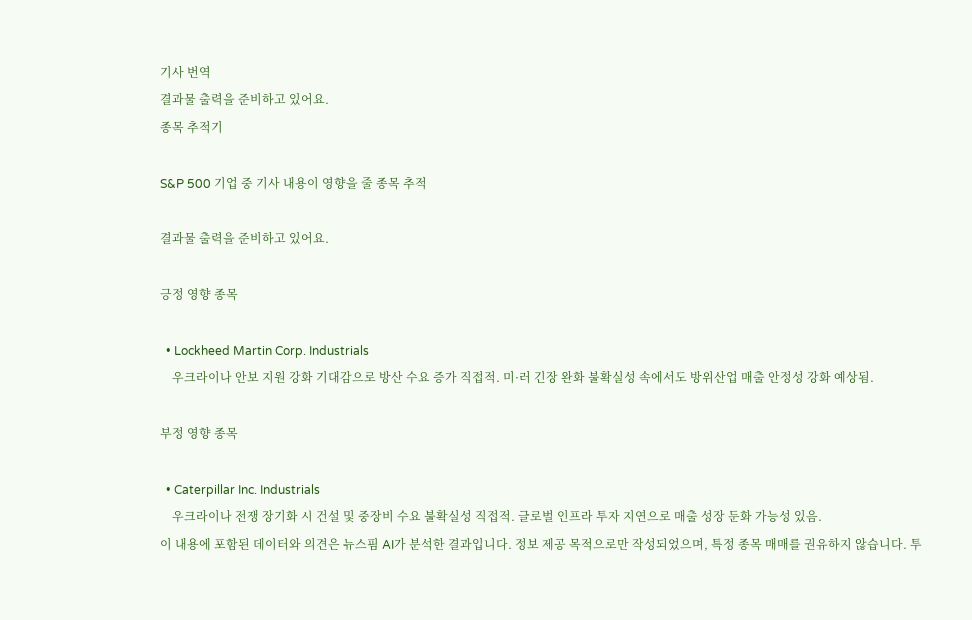기사 번역
결과물 출력을 준비하고 있어요.
종목 추적기

S&P 500 기업 중 기사 내용이 영향을 줄 종목 추적

결과물 출력을 준비하고 있어요.

긍정 영향 종목

  • Lockheed Martin Corp. Industrials
    우크라이나 안보 지원 강화 기대감으로 방산 수요 증가 직접적. 미·러 긴장 완화 불확실성 속에서도 방위산업 매출 안정성 강화 예상됨.

부정 영향 종목

  • Caterpillar Inc. Industrials
    우크라이나 전쟁 장기화 시 건설 및 중장비 수요 불확실성 직접적. 글로벌 인프라 투자 지연으로 매출 성장 둔화 가능성 있음.
이 내용에 포함된 데이터와 의견은 뉴스핌 AI가 분석한 결과입니다. 정보 제공 목적으로만 작성되었으며, 특정 종목 매매를 권유하지 않습니다. 투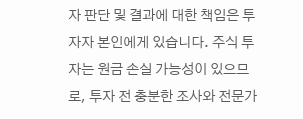자 판단 및 결과에 대한 책임은 투자자 본인에게 있습니다. 주식 투자는 원금 손실 가능성이 있으므로, 투자 전 충분한 조사와 전문가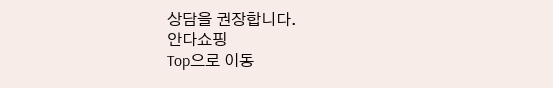상담을 권장합니다.
안다쇼핑
Top으로 이동